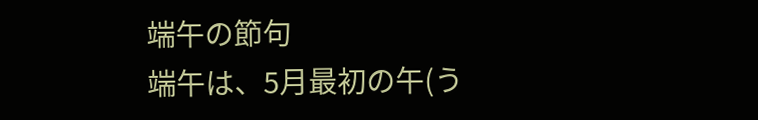端午の節句
端午は、5月最初の午(う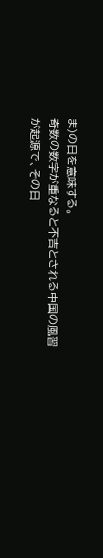ま)の日を意味する。
奇数の数字が重なると不吉とされる中国の風習が起源で、その日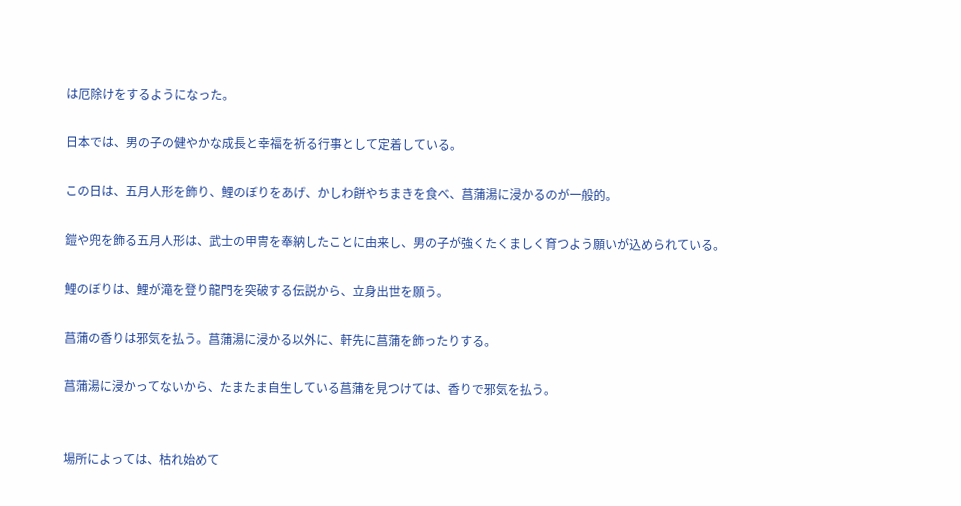は厄除けをするようになった。

日本では、男の子の健やかな成長と幸福を祈る行事として定着している。

この日は、五月人形を飾り、鯉のぼりをあげ、かしわ餅やちまきを食べ、菖蒲湯に浸かるのが一般的。

鎧や兜を飾る五月人形は、武士の甲冑を奉納したことに由来し、男の子が強くたくましく育つよう願いが込められている。

鯉のぼりは、鯉が滝を登り龍門を突破する伝説から、立身出世を願う。

菖蒲の香りは邪気を払う。菖蒲湯に浸かる以外に、軒先に菖蒲を飾ったりする。

菖蒲湯に浸かってないから、たまたま自生している菖蒲を見つけては、香りで邪気を払う。


場所によっては、枯れ始めて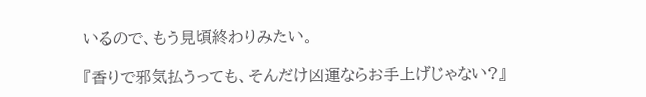いるので、もう見頃終わりみたい。

『香りで邪気払うっても、そんだけ凶運ならお手上げじゃない?』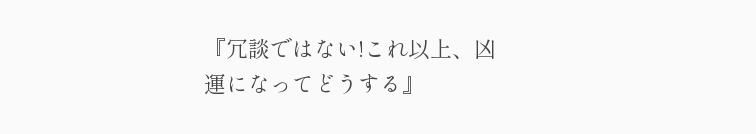『冗談ではない!これ以上、凶運になってどうする』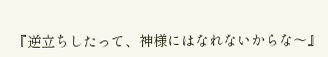『逆立ちしたって、神様にはなれないからな〜』